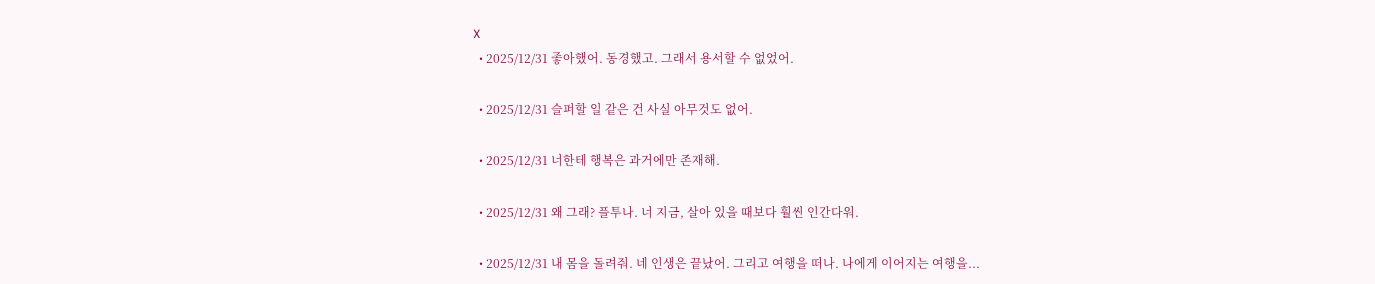X
  • 2025/12/31 좋아했어. 동경했고. 그래서 용서할 수 없었어.

  • 2025/12/31 슬퍼할 일 같은 건 사실 아무것도 없어.

  • 2025/12/31 너한테 행복은 과거에만 존재해.

  • 2025/12/31 왜 그래? 플투나. 너 지금, 살아 있을 때보다 훨씬 인간다워.

  • 2025/12/31 내 몸을 돌려줘. 네 인생은 끝났어. 그리고 여행을 떠나. 나에게 이어지는 여행을...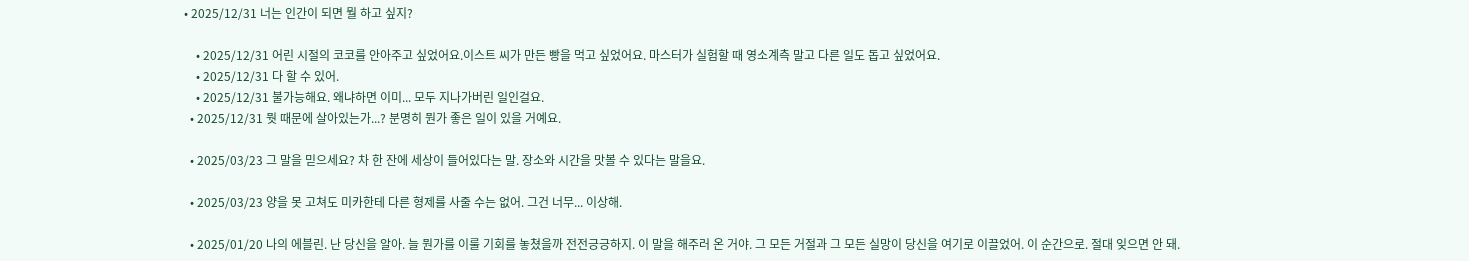• 2025/12/31 너는 인간이 되면 뭘 하고 싶지?

    • 2025/12/31 어린 시절의 코코를 안아주고 싶었어요.이스트 씨가 만든 빵을 먹고 싶었어요. 마스터가 실험할 때 영소계측 말고 다른 일도 돕고 싶었어요.
    • 2025/12/31 다 할 수 있어.
    • 2025/12/31 불가능해요. 왜냐하면 이미... 모두 지나가버린 일인걸요.
  • 2025/12/31 뭣 때문에 살아있는가...? 분명히 뭔가 좋은 일이 있을 거예요.

  • 2025/03/23 그 말을 믿으세요? 차 한 잔에 세상이 들어있다는 말. 장소와 시간을 맛볼 수 있다는 말을요.

  • 2025/03/23 양을 못 고쳐도 미카한테 다른 형제를 사줄 수는 없어. 그건 너무... 이상해.

  • 2025/01/20 나의 에블린. 난 당신을 알아. 늘 뭔가를 이룰 기회를 놓쳤을까 전전긍긍하지. 이 말을 해주러 온 거야. 그 모든 거절과 그 모든 실망이 당신을 여기로 이끌었어. 이 순간으로. 절대 잊으면 안 돼.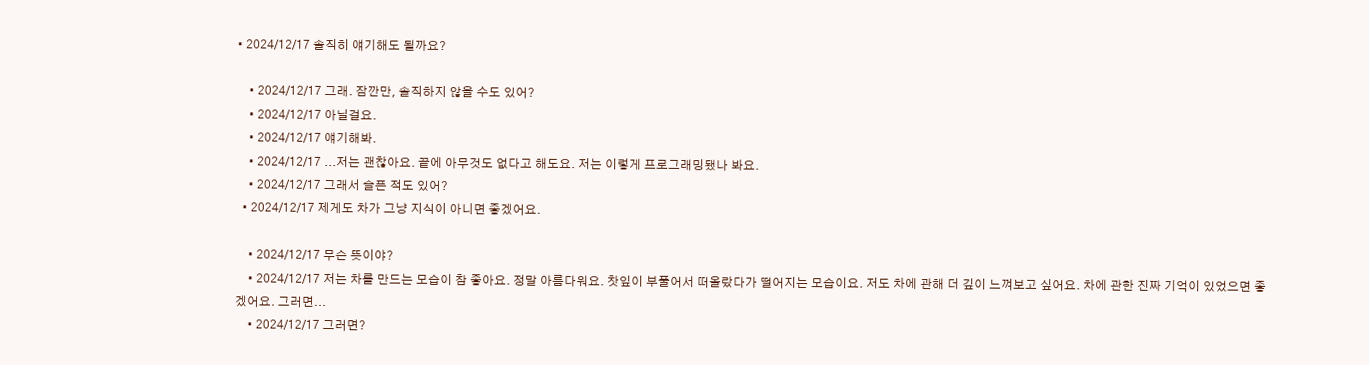• 2024/12/17 솔직히 얘기해도 될까요?

    • 2024/12/17 그래. 잠깐만, 솔직하지 않을 수도 있어?
    • 2024/12/17 아닐걸요.
    • 2024/12/17 얘기해봐.
    • 2024/12/17 ...저는 괜찮아요. 끝에 아무것도 없다고 해도요. 저는 이렇게 프로그래밍됐나 봐요.
    • 2024/12/17 그래서 슬픈 적도 있어?
  • 2024/12/17 제게도 차가 그냥 지식이 아니면 좋겠어요.

    • 2024/12/17 무슨 뜻이야?
    • 2024/12/17 저는 차를 만드는 모습이 참 좋아요. 정말 아름다워요. 찻잎이 부풀어서 떠올랐다가 떨어지는 모습이요. 저도 차에 관해 더 깊이 느껴보고 싶어요. 차에 관한 진짜 기억이 있었으면 좋겠어요. 그러면...
    • 2024/12/17 그러면?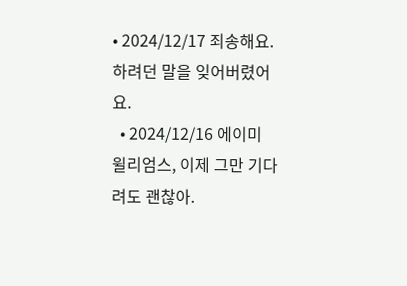• 2024/12/17 죄송해요. 하려던 말을 잊어버렸어요.
  • 2024/12/16 에이미 윌리엄스, 이제 그만 기다려도 괜찮아.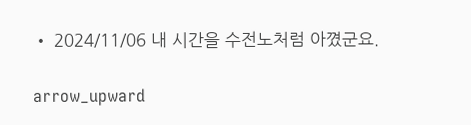• 2024/11/06 내 시간을 수전노처럼 아꼈군요.

arrow_upward